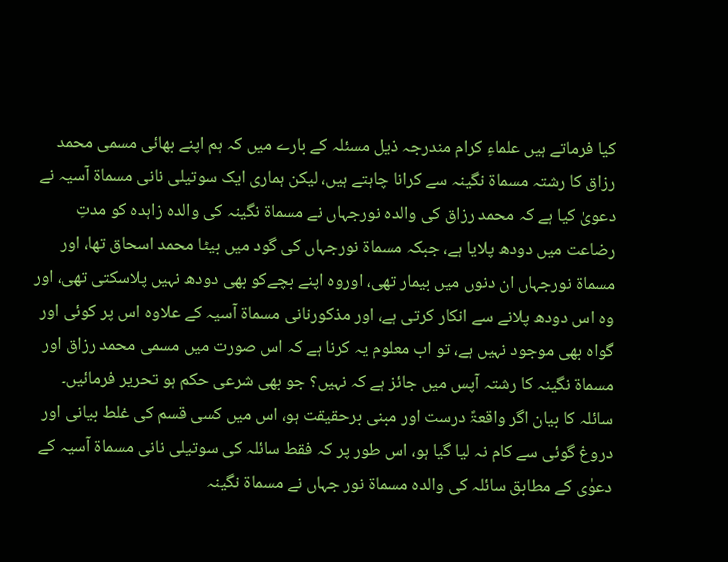کیا فرماتے ہیں علماءِ کرام مندرجہ ذیل مسئلہ کے بارے میں کہ ہم اپنے بھائی مسمی محمد رزاق کا رشتہ مسماۃ نگینہ سے کرانا چاہتے ہیں، لیکن ہماری ایک سوتیلی نانی مسماۃ آسیہ نے دعویٰ کیا ہے کہ محمد رزاق کی والدہ نورجہاں نے مسماۃ نگینہ کی والدہ زاہدہ کو مدتِ رضاعت میں دودھ پلایا ہے، جبکہ مسماۃ نورجہاں کی گود میں بیٹا محمد اسحاق تھا، اور مسماۃ نورجہاں ان دنوں میں بیمار تھی، اوروہ اپنے بچےکو بھی دودھ نہیں پلاسکتی تھی، اور وہ اس دودھ پلانے سے انکار کرتی ہے، اور مذکورنانی مسماۃ آسیہ کے علاوہ اس پر کوئی اور گواہ بھی موجود نہیں ہے، تو اب معلوم یہ کرنا ہے کہ اس صورت میں مسمی محمد رزاق اور مسماۃ نگینہ کا رشتہ آپس میں جائز ہے کہ نہیں؟ جو بھی شرعی حکم ہو تحریر فرمائیں۔
سائلہ کا بیان اگر واقعۃً درست اور مبنی برحقیقت ہو، اس میں کسی قسم کی غلط بیانی اور دروغ گوئی سے کام نہ لیا گیا ہو، اس طور پر کہ فقط سائلہ کی سوتیلی نانی مسماۃ آسیہ کے دعوٰی کے مطابق سائلہ کی والدہ مسماۃ نور جہاں نے مسماۃ نگینہ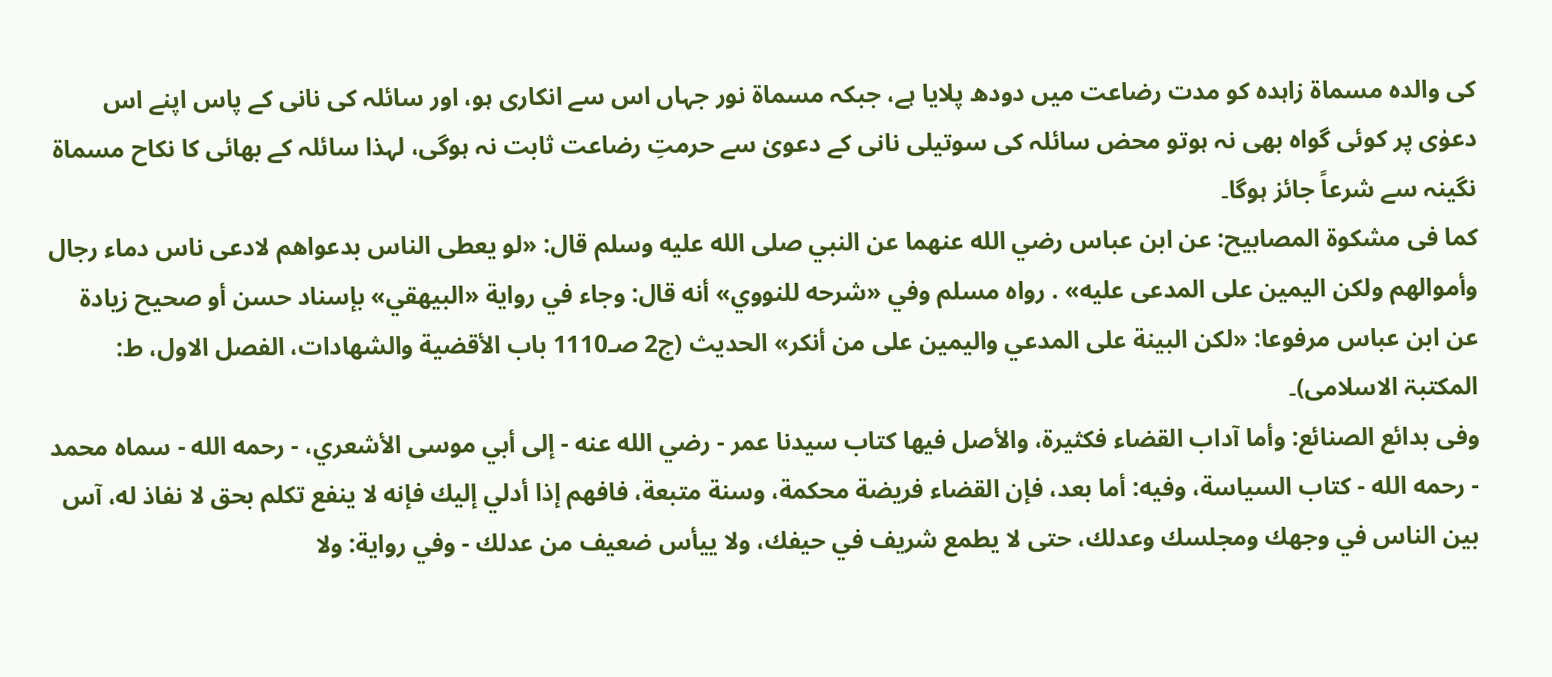کی والدہ مسماۃ زاہدہ کو مدت رضاعت میں دودھ پلایا ہے، جبکہ مسماۃ نور جہاں اس سے انکاری ہو، اور سائلہ کی نانی کے پاس اپنے اس دعوٰی پر کوئی گواہ بھی نہ ہوتو محض سائلہ کی سوتیلی نانی کے دعویٰ سے حرمتِ رضاعت ثابت نہ ہوگی، لہذا سائلہ کے بھائی کا نکاح مسماۃ نگینہ سے شرعاً جائز ہوگا۔
کما فی مشکوۃ المصابیح: عن ابن عباس رضي الله عنهما عن النبي صلى الله عليه وسلم قال: «لو يعطى الناس بدعواهم لادعى ناس دماء رجال وأموالهم ولكن اليمين على المدعى عليه» . رواه مسلم وفي «شرحه للنووي» أنه قال: وجاء في رواية «البيهقي» بإسناد حسن أو صحيح زيادة عن ابن عباس مرفوعا: «لكن البينة على المدعي واليمين على من أنكر» الحدیث (ج2 صـ1110 باب الأقضية والشهادات، الفصل الاول، ط: المکتبۃ الاسلامی)۔
وفی بدائع الصنائع: وأما آداب القضاء فكثيرة، والأصل فيها كتاب سيدنا عمر - رضي الله عنه - إلى أبي موسى الأشعري، - رحمه الله - سماه محمد - رحمه الله - كتاب السياسة، وفيه: أما بعد، فإن القضاء فريضة محكمة، وسنة متبعة، فافهم إذا أدلي إليك فإنه لا ينفع تكلم بحق لا نفاذ له، آس بين الناس في وجهك ومجلسك وعدلك، حتى لا يطمع شريف في حيفك، ولا ييأس ضعيف من عدلك - وفي رواية: ولا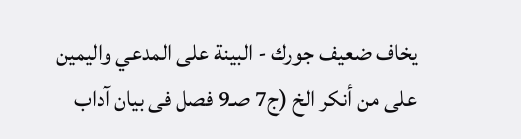يخاف ضعيف جورك - البينة على المدعي واليمين على من أنكر الخ (ج7 صـ9 فصل فی بیان آداب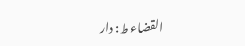القضاء ط: دار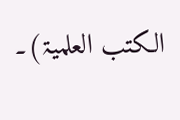الکتب العلمیۃ)۔